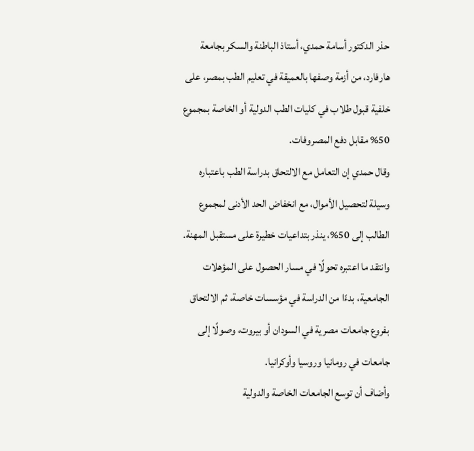حذر الدكتور أسامة حمدي، أستاذ الباطنة والسكر بجامعة هارفارد، من أزمة وصفها بالعميقة في تعليم الطب بمصر، على خلفية قبول طلاب في كليات الطب الدولية أو الخاصة بمجموع 50% مقابل دفع المصروفات.
وقال حمدي إن التعامل مع الالتحاق بدراسة الطب باعتباره وسيلة لتحصيل الأموال، مع انخفاض الحد الأدنى لمجموع الطالب إلى 50%، ينذر بتداعيات خطيرة على مستقبل المهنة. وانتقد ما اعتبره تحولًا في مسار الحصول على المؤهلات الجامعية، بدءًا من الدراسة في مؤسسات خاصة، ثم الالتحاق بفروع جامعات مصرية في السودان أو بيروت، وصولًا إلى جامعات في رومانيا وروسيا وأوكرانيا.
وأضاف أن توسع الجامعات الخاصة والدولية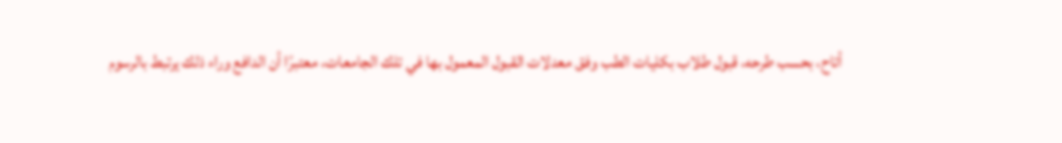أتاح، بحسب طرحه، قبول طلاب بكليات الطب وفق معدلات القبول المعمول بها في تلك الجامعات، معتبرًا أن الدافع وراء ذلك يرتبط بالرسوم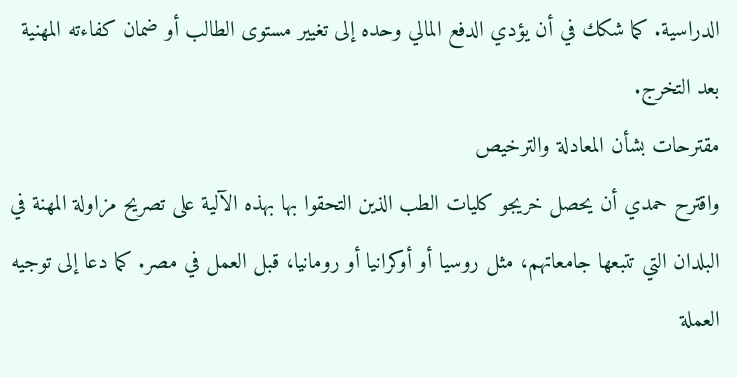الدراسية. كما شكك في أن يؤدي الدفع المالي وحده إلى تغيير مستوى الطالب أو ضمان كفاءته المهنية بعد التخرج.
مقترحات بشأن المعادلة والترخيص
واقترح حمدي أن يحصل خريجو كليات الطب الذين التحقوا بها بهذه الآلية على تصريح مزاولة المهنة في البلدان التي تتبعها جامعاتهم، مثل روسيا أو أوكرانيا أو رومانيا، قبل العمل في مصر. كما دعا إلى توجيه العملة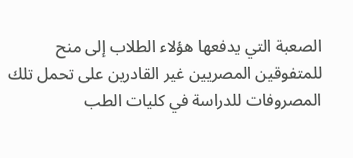الصعبة التي يدفعها هؤلاء الطلاب إلى منح للمتفوقين المصريين غير القادرين على تحمل تلك المصروفات للدراسة في كليات الطب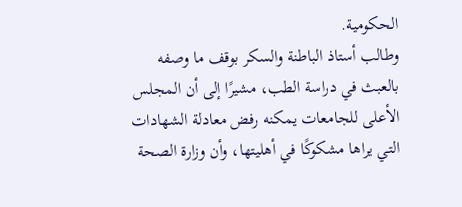الحكومية.
وطالب أستاذ الباطنة والسكر بوقف ما وصفه بالعبث في دراسة الطب، مشيرًا إلى أن المجلس الأعلى للجامعات يمكنه رفض معادلة الشهادات التي يراها مشكوكًا في أهليتها، وأن وزارة الصحة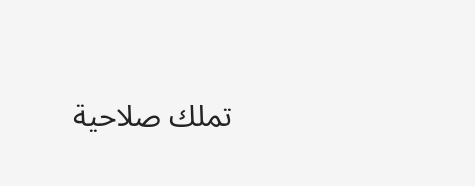تملك صلاحية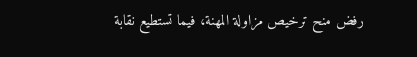رفض منح ترخيص مزاولة المهنة، فيما تستطيع نقابة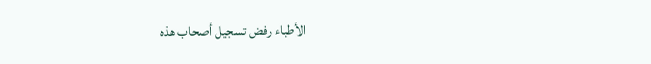الأطباء رفض تسجيل أصحاب هذه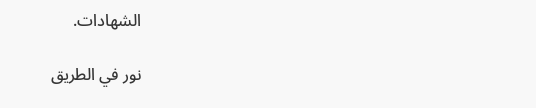الشهادات.

نور في الطريق